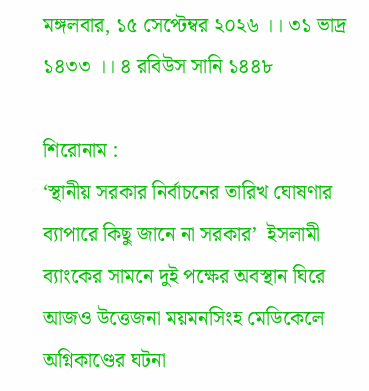মঙ্গলবার, ১৫ সেপ্টেম্বর ২০২৬ ।। ৩১ ভাদ্র ১৪৩৩ ।। ৪ রবিউস সানি ১৪৪৮

শিরোনাম :
‘স্থানীয় সরকার নির্বাচনের তারিখ ঘোষণার ব্যাপারে কিছু জানে না সরকার’  ইসলামী ব্যাংকের সামনে দুই পক্ষের অবস্থান ঘিরে আজও উত্তেজনা ময়মনসিংহ মেডিকেলে অগ্নিকাণ্ডের ঘটনা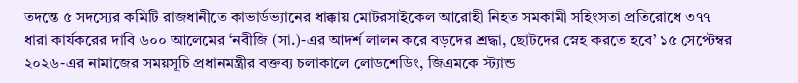তদন্তে ৫ সদস্যের কমিটি রাজধানীতে কাভার্ডভ্যানের ধাক্কায় মোটরসাইকেল আরোহী নিহত সমকামী সহিংসতা প্রতিরোধে ৩৭৭ ধারা কার্যকরের দাবি ৬০০ আলেমের ‘নবীজি (সা.)-এর আদর্শ লালন করে বড়দের শ্রদ্ধা, ছোটদের স্নেহ করতে হবে’ ১৫ সেপ্টেম্বর ২০২৬-এর নামাজের সময়সূচি প্রধানমন্ত্রীর বক্তব্য চলাকালে লোডশেডিং, জিএমকে স্ট্যান্ড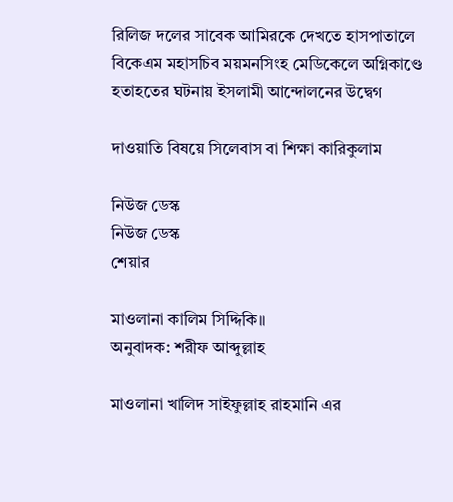রিলিজ দলের সাবেক আমিরকে দেখতে হাসপাতালে বিকেএম মহাসচিব ময়মনসিংহ মেডিকেলে অগ্নিকাণ্ডে হতাহতের ঘটনায় ইসলামী আন্দোলনের উদ্বেগ

দাওয়াতি বিষয়ে সিলেবাস বা শিক্ষা কারিকুলাম

নিউজ ডেস্ক
নিউজ ডেস্ক
শেয়ার

মাওলানা কালিম সিদ্দিকি।।
অনুবাদক: শরীফ আব্দুল্লাহ

মাওলানা খালিদ সাইফুল্লাহ রাহমানি এর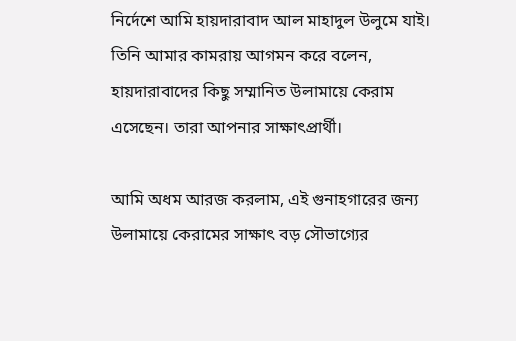নির্দেশে আমি হায়দারাবাদ আল মাহাদুল উলুমে যাই। তিনি আমার কামরায় আগমন করে বলেন, হায়দারাবাদের কিছু সম্মানিত উলামায়ে কেরাম এসেছেন। তারা আপনার সাক্ষাৎপ্রার্থী।

আমি অধম আরজ করলাম, এই গুনাহগারের জন্য উলামায়ে কেরামের সাক্ষাৎ বড় সৌভাগ্যের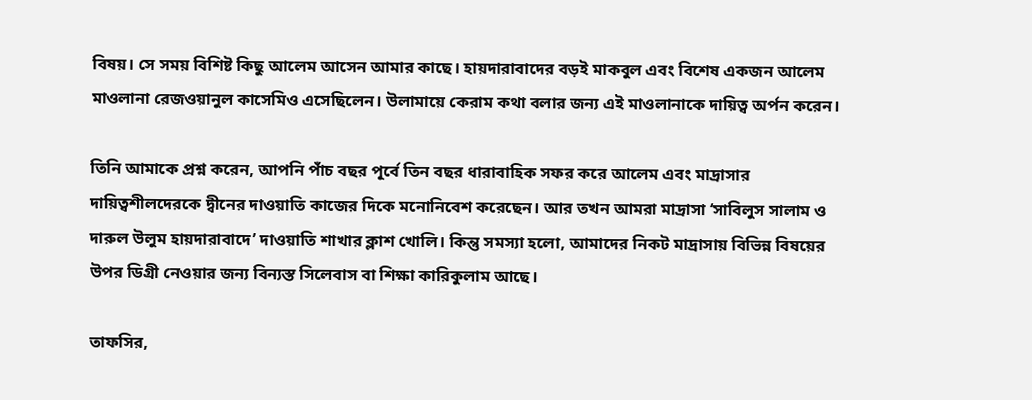বিষয়। সে সময় বিশিষ্ট কিছু আলেম আসেন আমার কাছে। হায়দারাবাদের বড়ই মাকবুল এবং বিশেষ একজন আলেম মাওলানা রেজওয়ানুল কাসেমিও এসেছিলেন। উলামায়ে কেরাম কথা বলার জন্য এই মাওলানাকে দায়িত্ব অর্পন করেন।

তিনি আমাকে প্রশ্ন করেন, আপনি পাঁচ বছর পূর্বে তিন বছর ধারাবাহিক সফর করে আলেম এবং মাদ্রাসার দায়িত্বশীলদেরকে দ্বীনের দাওয়াতি কাজের দিকে মনোনিবেশ করেছেন। আর তখন আমরা মাদ্রাসা ‘সাবিলুস সালাম ও দারুল উলুম হায়দারাবাদে’ দাওয়াতি শাখার ক্লাশ খোলি। কিন্তু সমস্যা হলো, আমাদের নিকট মাদ্রাসায় বিভিন্ন বিষয়ের উপর ডিগ্রী নেওয়ার জন্য বিন্যস্ত সিলেবাস বা শিক্ষা কারিকুলাম আছে।

তাফসির,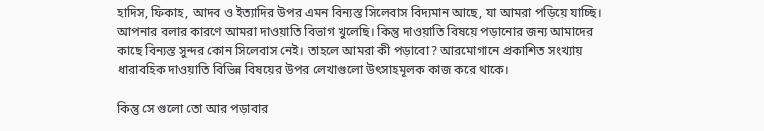হাদিস, ফিকাহ, আদব ও ইত্যাদির উপর এমন বিন্যস্ত সিলেবাস বিদ্যমান আছে, যা আমরা পড়িয়ে যাচ্ছি। আপনার বলার কারণে আমরা দাওয়াতি বিভাগ খুলেছি। কিন্তু দাওয়াতি বিষয়ে পড়ানোর জন্য আমাদের কাছে বিন্যস্ত সুন্দর কোন সিলেবাস নেই। তাহলে আমরা কী পড়াবো? আরমোগানে প্রকাশিত সংখ্যায় ধারাবহিক দাওয়াতি বিভিন্ন বিষয়ের উপর লেখাগুলো উৎসাহমূলক কাজ করে থাকে।

কিন্তু সে গুলো তো আর পড়াবার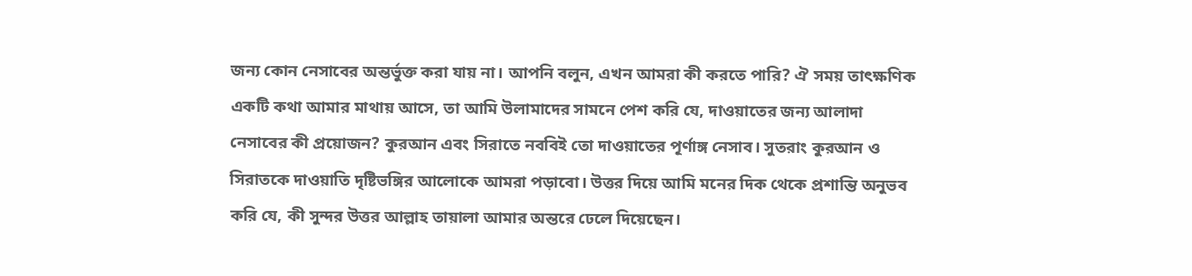জন্য কোন নেসাবের অন্তর্ভুক্ত করা যায় না। আপনি বলুন, এখন আমরা কী করতে পারি? ঐ সময় তাৎক্ষণিক একটি কথা আমার মাথায় আসে, তা আমি উলামাদের সামনে পেশ করি যে, দাওয়াতের জন্য আলাদা নেসাবের কী প্রয়োজন? কুরআন এবং সিরাতে নববিই তো দাওয়াতের পূর্ণাঙ্গ নেসাব। সুতরাং কুরআন ও সিরাতকে দাওয়াতি দৃষ্টিভঙ্গির আলোকে আমরা পড়াবো। উত্তর দিয়ে আমি মনের দিক থেকে প্রশান্তি অনুভব করি যে, কী সুন্দর উত্তর আল্লাহ তায়ালা আমার অন্তরে ঢেলে দিয়েছেন।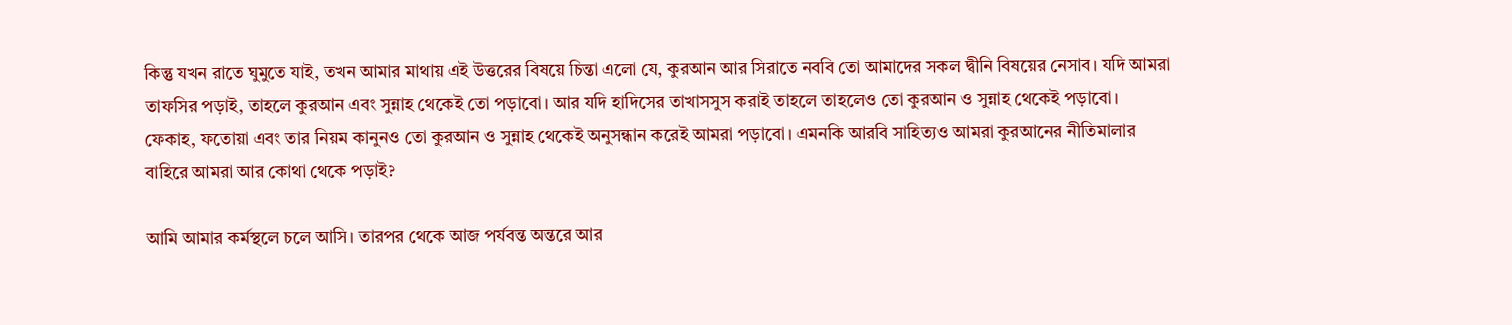কিন্তু যখন রাতে ঘুমুতে যাই, তখন আমার মাথায় এই উত্তরের বিষয়ে চিন্তা এলো যে, কুরআন আর সিরাতে নববি তো আমাদের সকল দ্বীনি বিষয়ের নেসাব। যদি আমরা তাফসির পড়াই, তাহলে কুরআন এবং সুন্নাহ থেকেই তো পড়াবো। আর যদি হাদিসের তাখাসসুস করাই তাহলে তাহলেও তো কুরআন ও সুন্নাহ থেকেই পড়াবো। ফেকাহ, ফতোয়া এবং তার নিয়ম কানুনও তো কুরআন ও সুন্নাহ থেকেই অনুসন্ধান করেই আমরা পড়াবো। এমনকি আরবি সাহিত্যও আমরা কুরআনের নীতিমালার বাহিরে আমরা আর কোথা থেকে পড়াই?

আমি আমার কর্মস্থলে চলে আসি। তারপর থেকে আজ পর্যবন্ত অন্তরে আর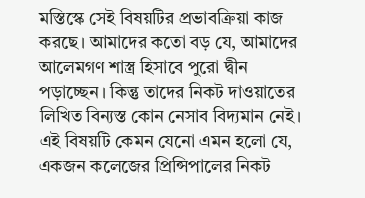মস্তিস্কে সেই বিষয়টির প্রভাবক্রিয়া কাজ করছে। আমাদের কতো বড় যে, আমাদের আলেমগণ শাস্ত্র হিসাবে পুরো দ্বীন পড়াচ্ছেন। কিন্তু তাদের নিকট দাওয়াতের লিখিত বিন্যস্ত কোন নেসাব বিদ্যমান নেই। এই বিষয়টি কেমন যেনো এমন হলো যে, একজন কলেজের প্রিন্সিপালের নিকট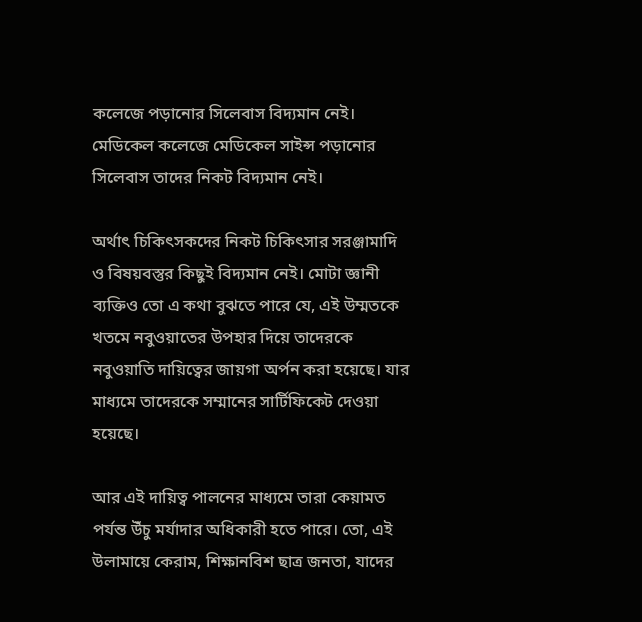কলেজে পড়ানোর সিলেবাস বিদ্যমান নেই। মেডিকেল কলেজে মেডিকেল সাইন্স পড়ানোর সিলেবাস তাদের নিকট বিদ্যমান নেই।

অর্থাৎ চিকিৎসকদের নিকট চিকিৎসার সরঞ্জামাদি ও বিষয়বস্তুর কিছুই বিদ্যমান নেই। মোটা জ্ঞানী ব্যক্তিও তো এ কথা বুঝতে পারে যে, এই উম্মতকে খতমে নবুওয়াতের উপহার দিয়ে তাদেরকে নবুওয়াতি দায়িত্বের জায়গা অর্পন করা হয়েছে। যার মাধ্যমে তাদেরকে সম্মানের সার্টিফিকেট দেওয়া হয়েছে।

আর এই দায়িত্ব পালনের মাধ্যমে তারা কেয়ামত পর্যন্ত উঁচু মর্যাদার অধিকারী হতে পারে। তো, এই উলামায়ে কেরাম, শিক্ষানবিশ ছাত্র জনতা, যাদের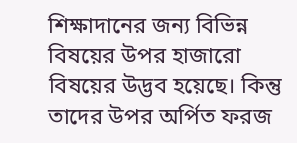শিক্ষাদানের জন্য বিভিন্ন বিষয়ের উপর হাজারো বিষয়ের উদ্ভব হয়েছে। কিন্তু তাদের উপর অর্পিত ফরজ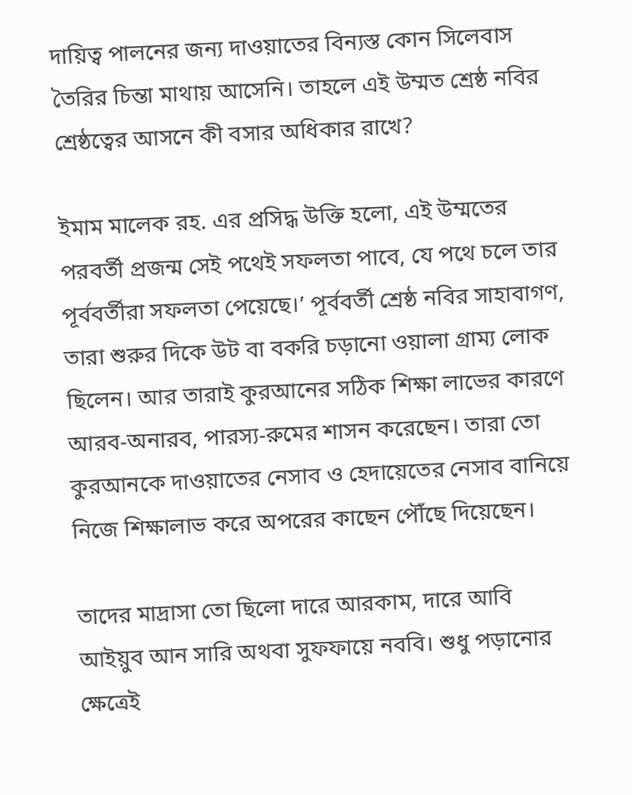দায়িত্ব পালনের জন্য দাওয়াতের বিন্যস্ত কোন সিলেবাস তৈরির চিন্তা মাথায় আসেনি। তাহলে এই উম্মত শ্রেষ্ঠ নবির শ্রেষ্ঠত্বের আসনে কী বসার অধিকার রাখে?

ইমাম মালেক রহ. এর প্রসিদ্ধ উক্তি হলো, এই উম্মতের পরবর্তী প্রজন্ম সেই পথেই সফলতা পাবে, যে পথে চলে তার পূর্ববর্তীরা সফলতা পেয়েছে।’ পূর্ববর্তী শ্রেষ্ঠ নবির সাহাবাগণ, তারা শুরুর দিকে উট বা বকরি চড়ানো ওয়ালা গ্রাম্য লোক ছিলেন। আর তারাই কুরআনের সঠিক শিক্ষা লাভের কারণে আরব-অনারব, পারস্য-রুমের শাসন করেছেন। তারা তো কুরআনকে দাওয়াতের নেসাব ও হেদায়েতের নেসাব বানিয়ে নিজে শিক্ষালাভ করে অপরের কাছেন পৌঁছে দিয়েছেন।

তাদের মাদ্রাসা তো ছিলো দারে আরকাম, দারে আবি আইয়ুব আন সারি অথবা সুফফায়ে নববি। শুধু পড়ানোর ক্ষেত্রেই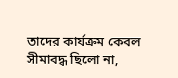তাদের কার্যক্রম কেবল সীমাবদ্ধ ছিলো না,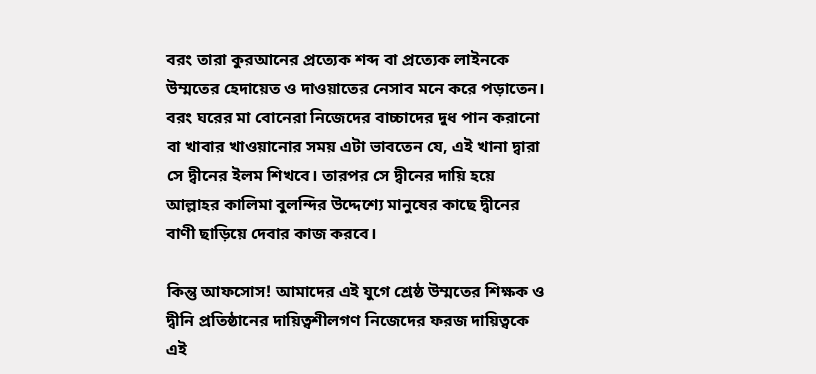বরং তারা কুরআনের প্রত্যেক শব্দ বা প্রত্যেক লাইনকে উম্মতের হেদায়েত ও দাওয়াতের নেসাব মনে করে পড়াতেন। বরং ঘরের মা বোনেরা নিজেদের বাচ্চাদের দুধ পান করানো বা খাবার খাওয়ানোর সময় এটা ভাবতেন যে, এই খানা দ্বারা সে দ্বীনের ইলম শিখবে। তারপর সে দ্বীনের দায়ি হয়ে আল্লাহর কালিমা বুলন্দির উদ্দেশ্যে মানুষের কাছে দ্বীনের বাণী ছাড়িয়ে দেবার কাজ করবে।

কিন্তু আফসোস! আমাদের এই যুগে শ্রেষ্ঠ উম্মতের শিক্ষক ও দ্বীনি প্রতিষ্ঠানের দায়িত্বশীলগণ নিজেদের ফরজ দায়িত্বকে এই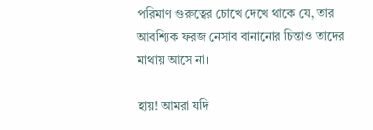পরিমাণ গুরুত্বের চোখে দেখে থাকে যে, তার আবশ্যিক ফরজ নেসাব বানানোর চিন্তাও তাদের মাথায় আসে না।

হায়! আমরা যদি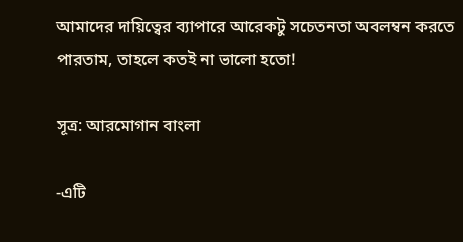আমাদের দায়িত্বের ব্যাপারে আরেকটু সচেতনতা অবলম্বন করতে পারতাম, তাহলে কতই না ভালো হতো!

সূত্র: আরমোগান বাংলা

-এটি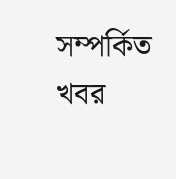সম্পর্কিত খবর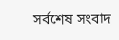সর্বশেষ সংবাদ